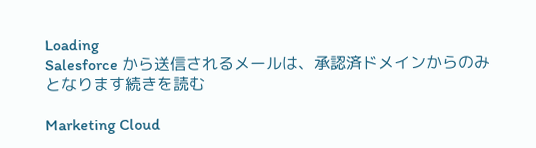Loading
Salesforce から送信されるメールは、承認済ドメインからのみとなります続きを読む

Marketing Cloud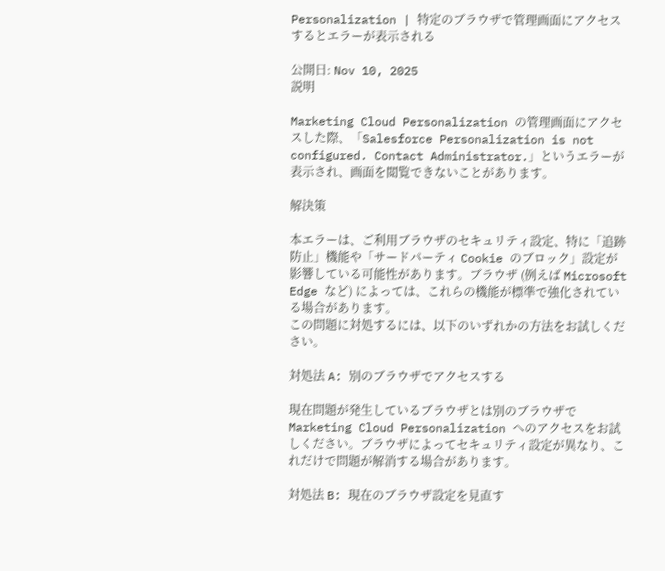Personalization | 特定のブラウザで管理画面にアクセスするとエラーが表示される

公開日: Nov 10, 2025
説明

Marketing Cloud Personalization の管理画面にアクセスした際、「Salesforce Personalization is not configured. Contact Administrator.」というエラーが表示され、画面を閲覧できないことがあります。

解決策

本エラーは、ご利用ブラウザのセキュリティ設定、特に「追跡防止」機能や「サードパーティ Cookie のブロック」設定が影響している可能性があります。ブラウザ (例えば Microsoft Edge など) によっては、これらの機能が標準で強化されている場合があります。
この問題に対処するには、以下のいずれかの方法をお試しください。

対処法 A: 別のブラウザでアクセスする

現在問題が発生しているブラウザとは別のブラウザで Marketing Cloud Personalization へのアクセスをお試しください。ブラウザによってセキュリティ設定が異なり、これだけで問題が解消する場合があります。

対処法 B: 現在のブラウザ設定を見直す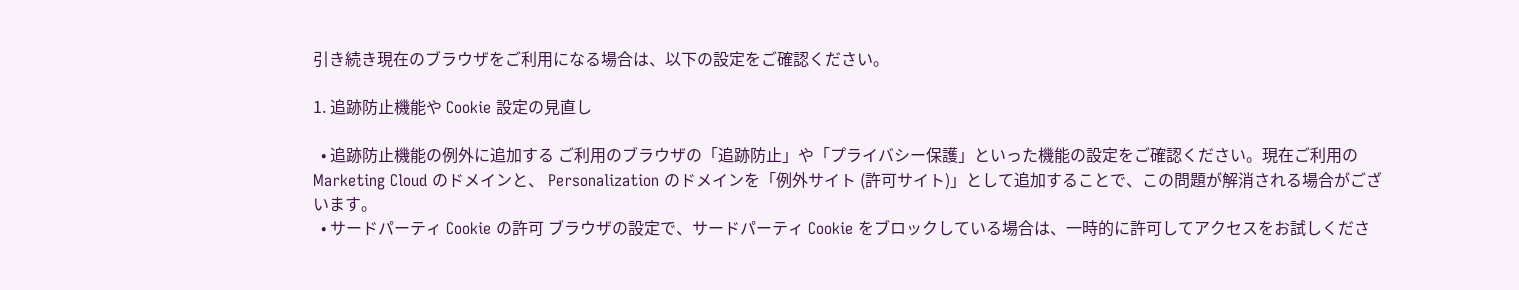引き続き現在のブラウザをご利用になる場合は、以下の設定をご確認ください。

1. 追跡防止機能や Cookie 設定の見直し

  • 追跡防止機能の例外に追加する ご利用のブラウザの「追跡防止」や「プライバシー保護」といった機能の設定をご確認ください。現在ご利用の Marketing Cloud のドメインと、 Personalization のドメインを「例外サイト (許可サイト)」として追加することで、この問題が解消される場合がございます。
  • サードパーティ Cookie の許可 ブラウザの設定で、サードパーティ Cookie をブロックしている場合は、一時的に許可してアクセスをお試しくださ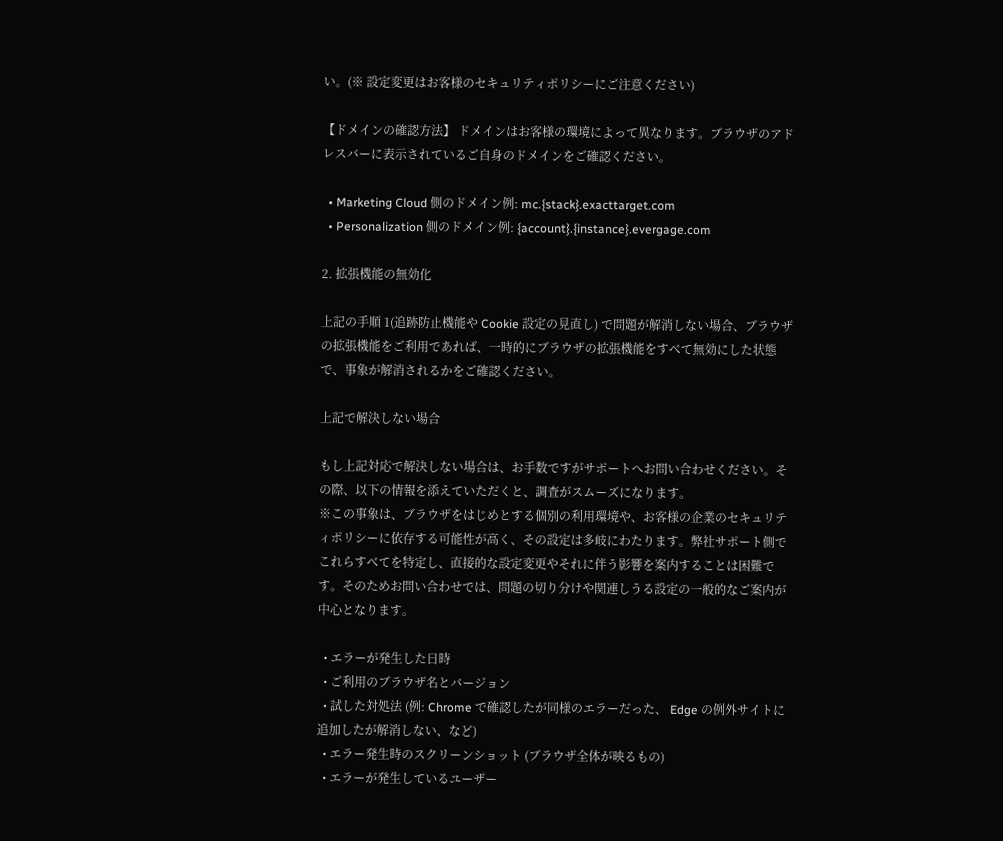い。(※ 設定変更はお客様のセキュリティポリシーにご注意ください)

【ドメインの確認方法】 ドメインはお客様の環境によって異なります。ブラウザのアドレスバーに表示されているご自身のドメインをご確認ください。

  • Marketing Cloud 側のドメイン例: mc.{stack}.exacttarget.com
  • Personalization 側のドメイン例: {account}.{instance}.evergage.com

2. 拡張機能の無効化

上記の手順 1(追跡防止機能や Cookie 設定の見直し) で問題が解消しない場合、ブラウザの拡張機能をご利用であれば、一時的にブラウザの拡張機能をすべて無効にした状態で、事象が解消されるかをご確認ください。

上記で解決しない場合

もし上記対応で解決しない場合は、お手数ですがサポートへお問い合わせください。その際、以下の情報を添えていただくと、調査がスムーズになります。
※この事象は、ブラウザをはじめとする個別の利用環境や、お客様の企業のセキュリティポリシーに依存する可能性が高く、その設定は多岐にわたります。弊社サポート側でこれらすべてを特定し、直接的な設定変更やそれに伴う影響を案内することは困難です。そのためお問い合わせでは、問題の切り分けや関連しうる設定の一般的なご案内が中心となります。

  • エラーが発生した日時
  • ご利用のブラウザ名とバージョン
  • 試した対処法 (例: Chrome で確認したが同様のエラーだった、 Edge の例外サイトに追加したが解消しない、など)
  • エラー発生時のスクリーンショット (ブラウザ全体が映るもの)
  • エラーが発生しているユーザー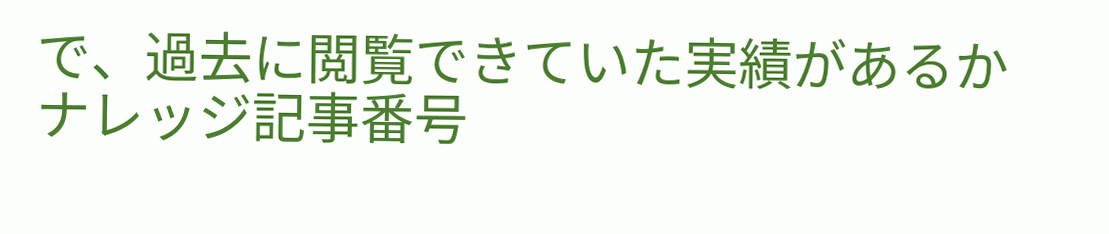で、過去に閲覧できていた実績があるか
ナレッジ記事番号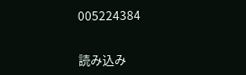005224384


読み込み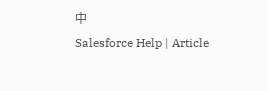中
Salesforce Help | Article